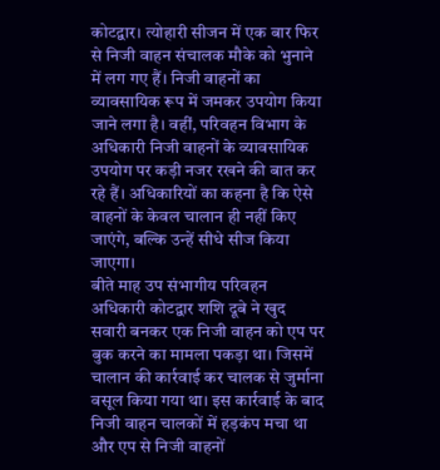कोटद्वार। त्योहारी सीजन में एक बार फिर से निजी वाहन संचालक मौके को भुनाने में लग गए हैं। निजी वाहनों का व्यावसायिक रूप में जमकर उपयोग किया जाने लगा है। वहीं, परिवहन विभाग के अधिकारी निजी वाहनों के व्यावसायिक उपयोग पर कड़ी नजर रखने की बात कर रहे हैं। अधिकारियों का कहना है कि ऐसे वाहनों के केवल चालान ही नहीं किए जाएंगे, बल्कि उन्हें सीधे सीज किया जाएगा।
बीते माह उप संभागीय परिवहन अधिकारी कोटद्वार शशि दूबे ने खुद सवारी बनकर एक निजी वाहन को एप पर बुक करने का मामला पकड़ा था। जिसमें चालान की कार्रवाई कर चालक से जुर्माना वसूल किया गया था। इस कार्रवाई के बाद निजी वाहन चालकों में हड़कंप मचा था और एप से निजी वाहनों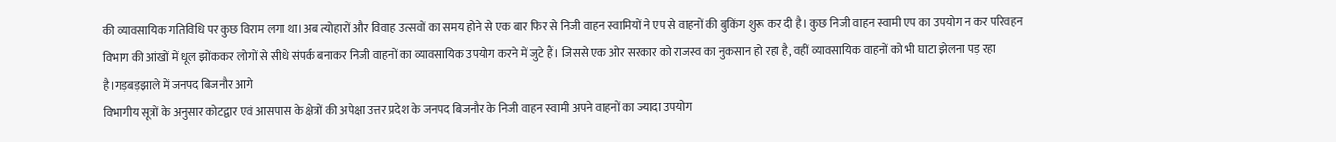की व्यावसायिक गतिविधि पर कुछ विराम लगा था।अब त्योहारों और विवाह उत्सवों का समय होने से एक बार फिर से निजी वाहन स्वामियों ने एप से वाहनों की बुकिंग शुरू कर दी है। कुछ निजी वाहन स्वामी एप का उपयोग न कर परिवहन विभाग की आंखों में धूल झोंककर लोगों से सीधे संपर्क बनाकर निजी वाहनों का व्यावसायिक उपयोग करने में जुटे हैं। जिससे एक ओर सरकार को राजस्व का नुकसान हो रहा है, वहीं व्यावसायिक वाहनों को भी घाटा झेलना पड़ रहा है।गड़बड़झाले में जनपद बिजनौर आगे
विभागीय सूत्रों के अनुसार कोटद्वार एवं आसपास के क्षेत्रों की अपेक्षा उत्तर प्रदेश के जनपद बिजनौर के निजी वाहन स्वामी अपने वाहनों का ज्यादा उपयोग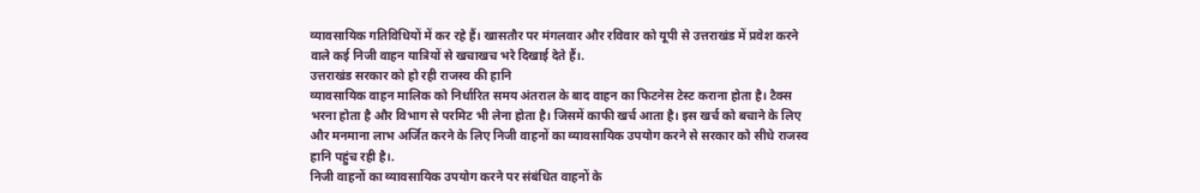व्यावसायिक गतिविधियों में कर रहे हैं। खासतौर पर मंगलवार और रविवार को यूपी से उत्तराखंड में प्रवेश करने वाले कई निजी वाहन यात्रियों से खचाखच भरे दिखाई देते हैं।.
उत्तराखंड सरकार को हो रही राजस्व की हानि
व्यावसायिक वाहन मालिक को निर्धारित समय अंतराल के बाद वाहन का फिटनेस टेस्ट कराना होता है। टैक्स भरना होता है और विभाग से परमिट भी लेना होता है। जिसमें काफी खर्च आता है। इस खर्च को बचाने के लिए और मनमाना लाभ अर्जित करने के लिए निजी वाहनों का व्यावसायिक उपयोग करने से सरकार को सीधे राजस्व हानि पहुंच रही है।.
निजी वाहनों का व्यावसायिक उपयोग करने पर संबंधित वाहनों के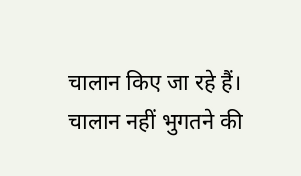चालान किए जा रहे हैं। चालान नहीं भुगतने की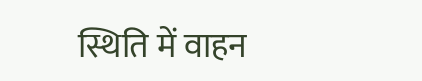स्थिति में वाहन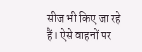सीज भी किए जा रहे हैं। ऐसे वाहनों पर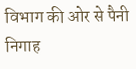विभाग की ओर से पैनी निगाह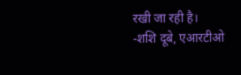रखी जा रही है।
-शशि दूबे, एआरटीओ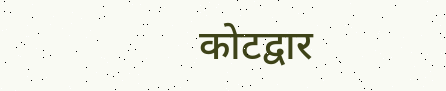कोटद्वार